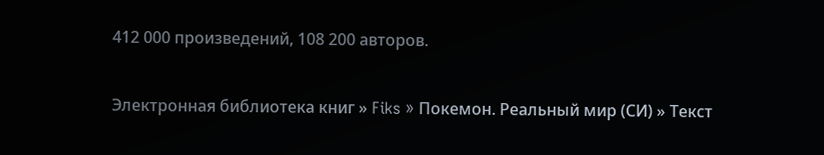412 000 произведений, 108 200 авторов.

Электронная библиотека книг » Fiks » Покемон. Реальный мир (СИ) » Текст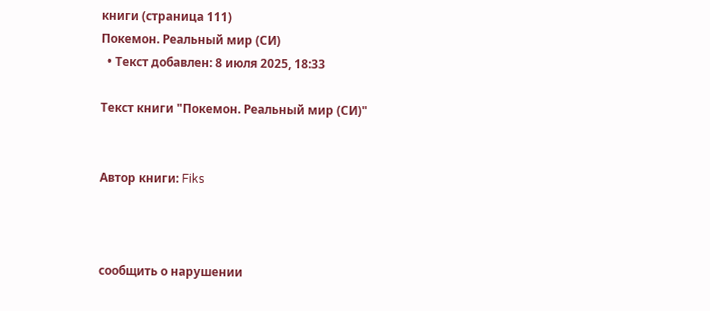книги (страница 111)
Покемон. Реальный мир (СИ)
  • Текст добавлен: 8 июля 2025, 18:33

Текст книги "Покемон. Реальный мир (СИ)"


Автор книги: Fiks



сообщить о нарушении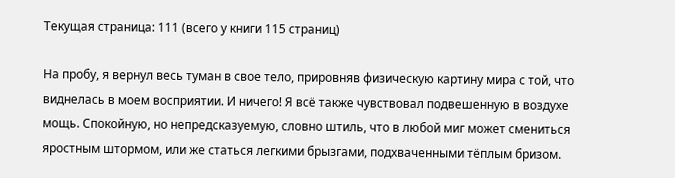Текущая страница: 111 (всего у книги 115 страниц)

На пробу, я вернул весь туман в свое тело, прировняв физическую картину мира с той, что виднелась в моем восприятии. И ничего! Я всё также чувствовал подвешенную в воздухе мощь. Спокойную, но непредсказуемую, словно штиль, что в любой миг может смениться яростным штормом, или же статься легкими брызгами, подхваченными тёплым бризом.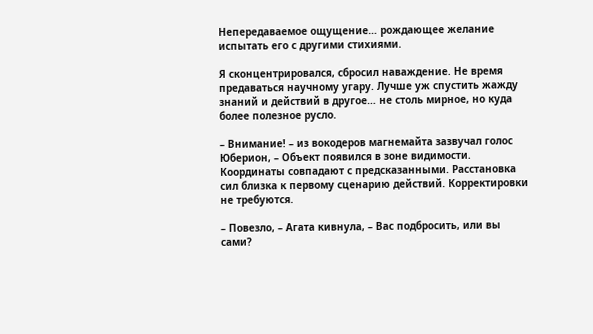Непередаваемое ощущение… рождающее желание испытать его с другими стихиями.

Я сконцентрировался, сбросил наваждение. Не время предаваться научному угару. Лучше уж спустить жажду знаний и действий в другое… не столь мирное, но куда более полезное русло.

– Внимание! – из вокодеров магнемайта зазвучал голос Юберион, – Объект появился в зоне видимости. Координаты совпадают с предсказанными. Расстановка сил близка к первому сценарию действий. Корректировки не требуются.

– Повезло, – Агата кивнула, – Вас подбросить, или вы сами?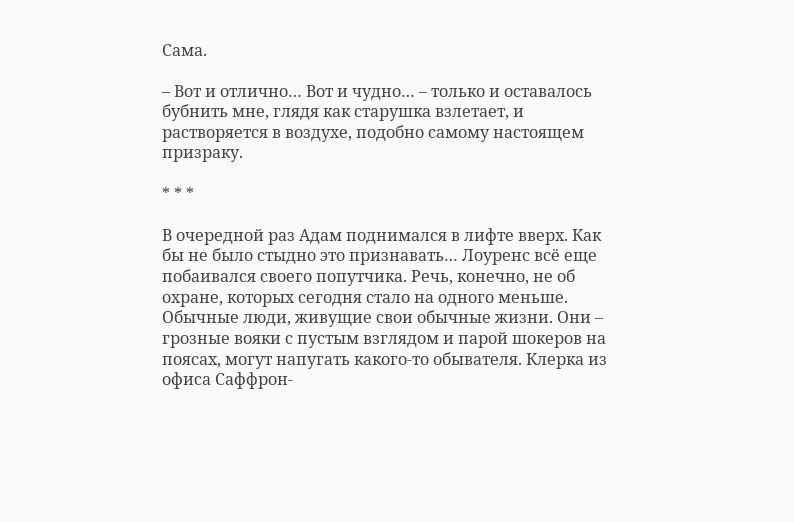Сама.

– Вот и отлично… Вот и чудно… – только и оставалось бубнить мне, глядя как старушка взлетает, и растворяется в воздухе, подобно самому настоящем призраку.

* * *

В очередной раз Адам поднимался в лифте вверх. Как бы не было стыдно это признавать… Лоуренс всё еще побаивался своего попутчика. Речь, конечно, не об охране, которых сегодня стало на одного меньше. Обычные люди, живущие свои обычные жизни. Они – грозные вояки с пустым взглядом и парой шокеров на поясах, могут напугать какого-то обывателя. Клерка из офиса Саффрон-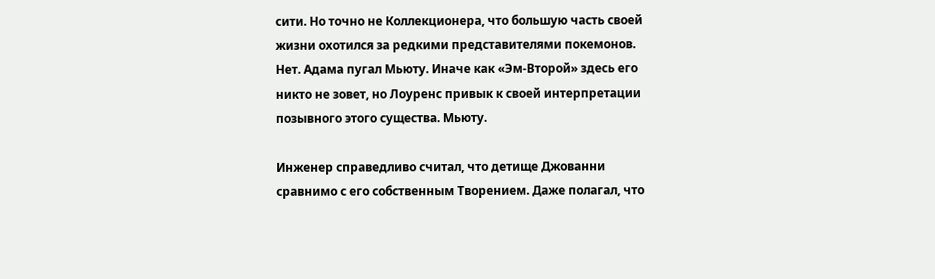сити. Но точно не Коллекционера, что большую часть своей жизни охотился за редкими представителями покемонов. Нет. Адама пугал Мьюту. Иначе как «Эм-Второй» здесь его никто не зовет, но Лоуренс привык к своей интерпретации позывного этого существа. Мьюту.

Инженер справедливо считал, что детище Джованни сравнимо с его собственным Творением. Даже полагал, что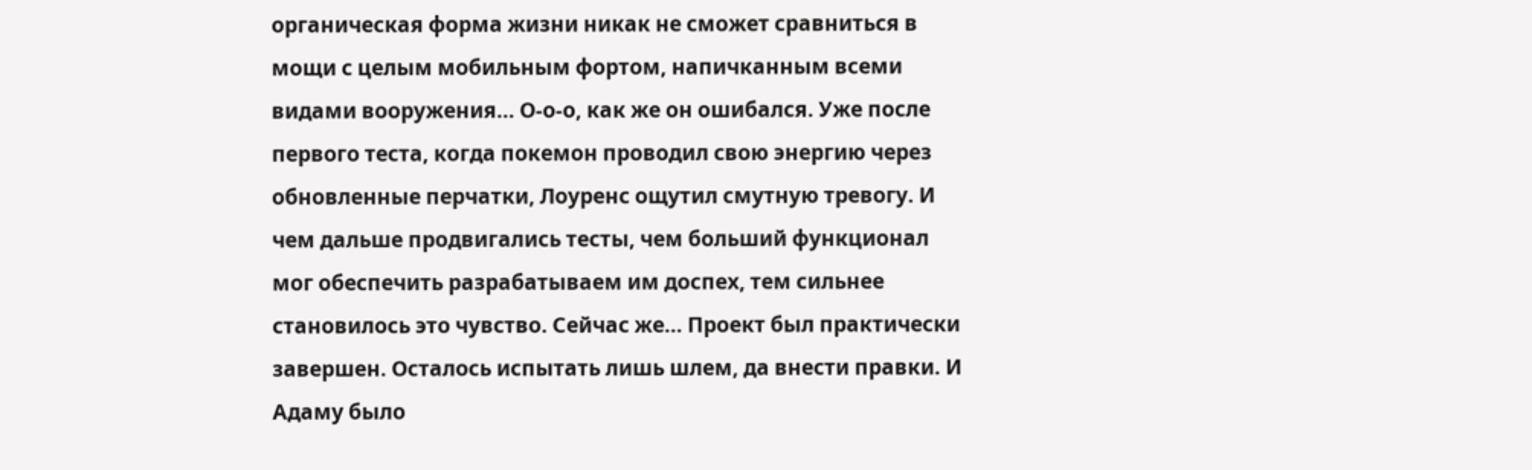органическая форма жизни никак не сможет сравниться в мощи с целым мобильным фортом, напичканным всеми видами вооружения… О-о-о, как же он ошибался. Уже после первого теста, когда покемон проводил свою энергию через обновленные перчатки, Лоуренс ощутил смутную тревогу. И чем дальше продвигались тесты, чем больший функционал мог обеспечить разрабатываем им доспех, тем сильнее становилось это чувство. Сейчас же… Проект был практически завершен. Осталось испытать лишь шлем, да внести правки. И Адаму было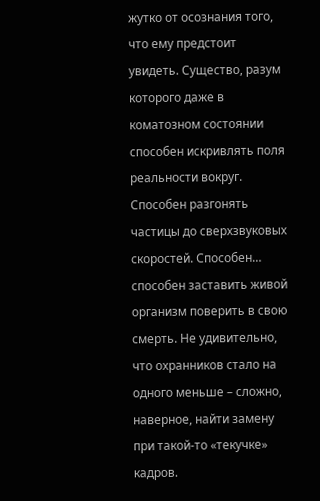жутко от осознания того, что ему предстоит увидеть. Существо, разум которого даже в коматозном состоянии способен искривлять поля реальности вокруг. Способен разгонять частицы до сверхзвуковых скоростей. Способен… способен заставить живой организм поверить в свою смерть. Не удивительно, что охранников стало на одного меньше – сложно, наверное, найти замену при такой-то «текучке» кадров.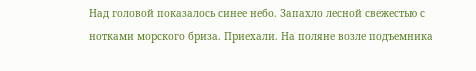Над головой показалось синее небо. Запахло лесной свежестью с нотками морского бриза. Приехали. На поляне возле подъемника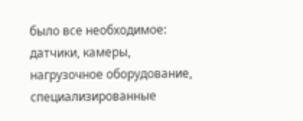было все необходимое: датчики, камеры, нагрузочное оборудование, специализированные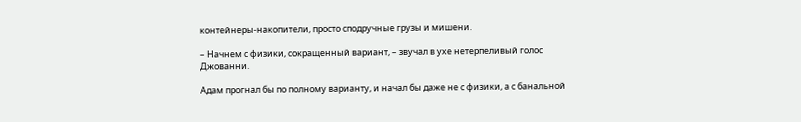контейнеры-накопители, просто сподручные грузы и мишени.

– Начнем с физики, сокращенный вариант, – звучал в ухе нетерпеливый голос Джованни.

Адам прогнал бы по полному варианту, и начал бы даже не с физики, а с банальной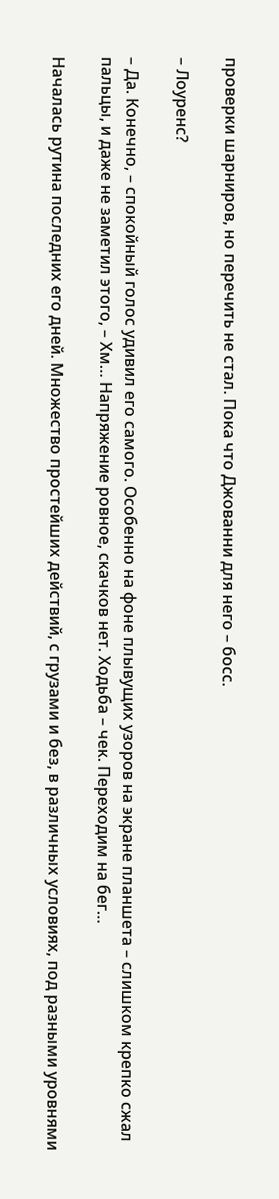проверки шарниров, но перечить не стал. Пока что Джованни для него – босс.

– Лоуренс?

– Да. Конечно, – спокойный голос удивил его самого. Особенно на фоне плывущих узоров на экране планшета – слишком крепко сжал пальцы, и даже не заметил этого, – Хм… Напряжение ровное, скачков нет. Ходьба – чек. Переходим на бег…

Началась рутина последних его дней. Множество простейших действий, с грузами и без, в различных условиях, под разными уровнями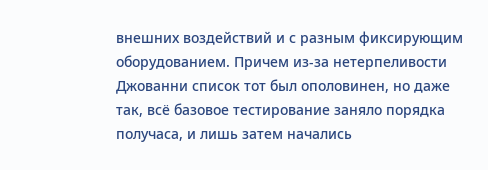внешних воздействий и с разным фиксирующим оборудованием. Причем из-за нетерпеливости Джованни список тот был ополовинен, но даже так, всё базовое тестирование заняло порядка получаса, и лишь затем начались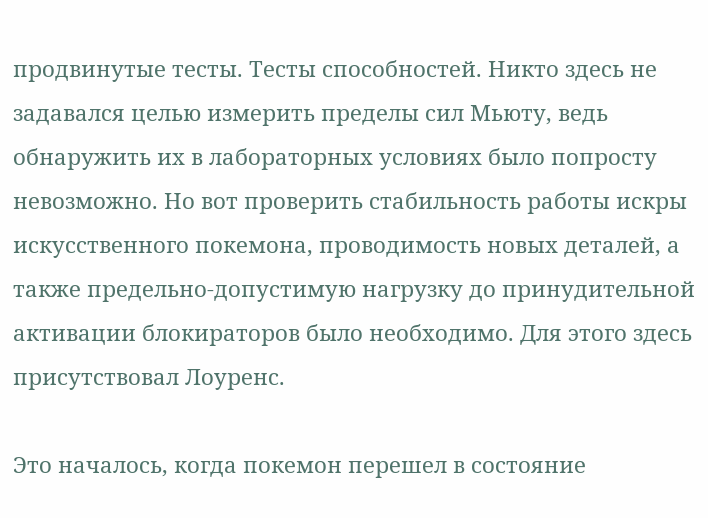продвинутые тесты. Тесты способностей. Никто здесь не задавался целью измерить пределы сил Мьюту, ведь обнаружить их в лабораторных условиях было попросту невозможно. Но вот проверить стабильность работы искры искусственного покемона, проводимость новых деталей, а также предельно-допустимую нагрузку до принудительной активации блокираторов было необходимо. Для этого здесь присутствовал Лоуренс.

Это началось, когда покемон перешел в состояние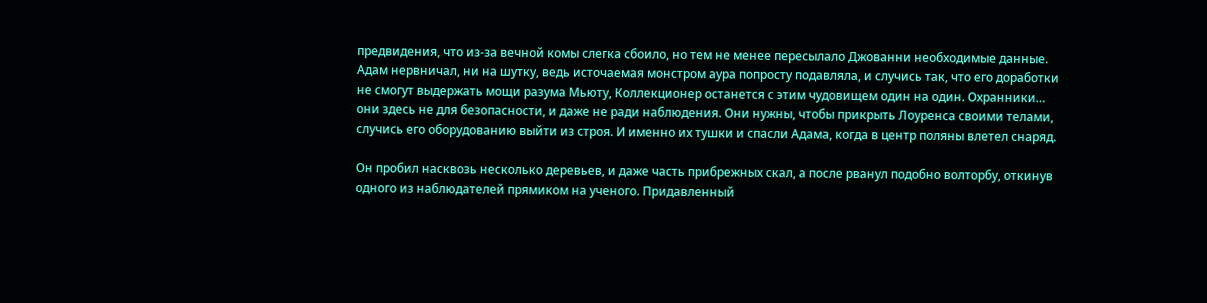предвидения, что из-за вечной комы слегка сбоило, но тем не менее пересылало Джованни необходимые данные. Адам нервничал, ни на шутку, ведь источаемая монстром аура попросту подавляла, и случись так, что его доработки не смогут выдержать мощи разума Мьюту, Коллекционер останется с этим чудовищем один на один. Охранники… они здесь не для безопасности, и даже не ради наблюдения. Они нужны, чтобы прикрыть Лоуренса своими телами, случись его оборудованию выйти из строя. И именно их тушки и спасли Адама, когда в центр поляны влетел снаряд.

Он пробил насквозь несколько деревьев, и даже часть прибрежных скал, а после рванул подобно волторбу, откинув одного из наблюдателей прямиком на ученого. Придавленный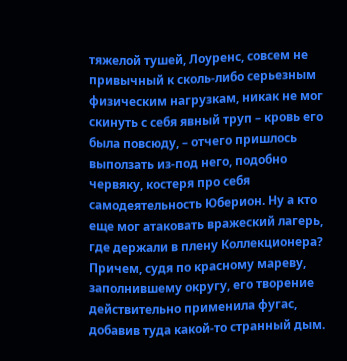тяжелой тушей, Лоуренс, совсем не привычный к сколь-либо серьезным физическим нагрузкам, никак не мог скинуть с себя явный труп – кровь его была повсюду, – отчего пришлось выползать из-под него, подобно червяку, костеря про себя самодеятельность Юберион. Ну а кто еще мог атаковать вражеский лагерь, где держали в плену Коллекционера? Причем, судя по красному мареву, заполнившему округу, его творение действительно применила фугас, добавив туда какой-то странный дым.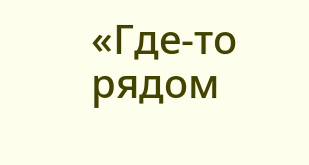«Где-то рядом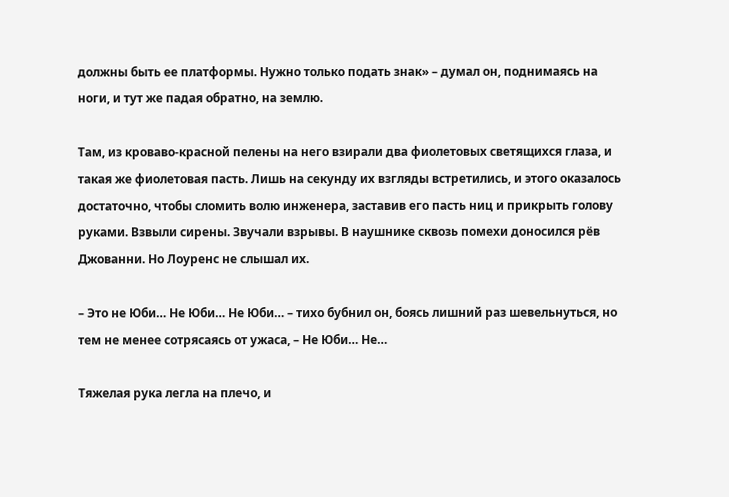должны быть ее платформы. Нужно только подать знак» – думал он, поднимаясь на ноги, и тут же падая обратно, на землю.

Там, из кроваво-красной пелены на него взирали два фиолетовых светящихся глаза, и такая же фиолетовая пасть. Лишь на секунду их взгляды встретились, и этого оказалось достаточно, чтобы сломить волю инженера, заставив его пасть ниц и прикрыть голову руками. Взвыли сирены. Звучали взрывы. В наушнике сквозь помехи доносился рёв Джованни. Но Лоуренс не слышал их.

– Это не Юби… Не Юби… Не Юби… – тихо бубнил он, боясь лишний раз шевельнуться, но тем не менее сотрясаясь от ужаса, – Не Юби… Не…

Тяжелая рука легла на плечо, и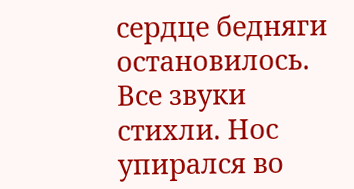сердце бедняги остановилось. Все звуки стихли. Нос упирался во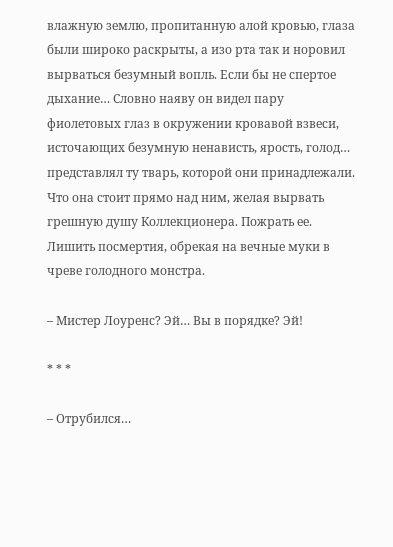влажную землю, пропитанную алой кровью, глаза были широко раскрыты, а изо рта так и норовил вырваться безумный вопль. Если бы не спертое дыхание… Словно наяву он видел пару фиолетовых глаз в окружении кровавой взвеси, источающих безумную ненависть, ярость, голод… представлял ту тварь, которой они принадлежали. Что она стоит прямо над ним, желая вырвать грешную душу Коллекционера. Пожрать ее. Лишить посмертия, обрекая на вечные муки в чреве голодного монстра.

– Мистер Лоуренс? Эй… Вы в порядке? Эй!

* * *

– Отрубился…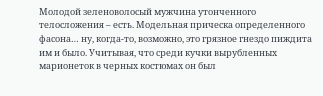Молодой зеленоволосый мужчина утонченного телосложения – есть. Модельная прическа определенного фасона… ну, когда-то, возможно, это грязное гнездо пиждита им и было. Учитывая, что среди кучки вырубленных марионеток в черных костюмах он был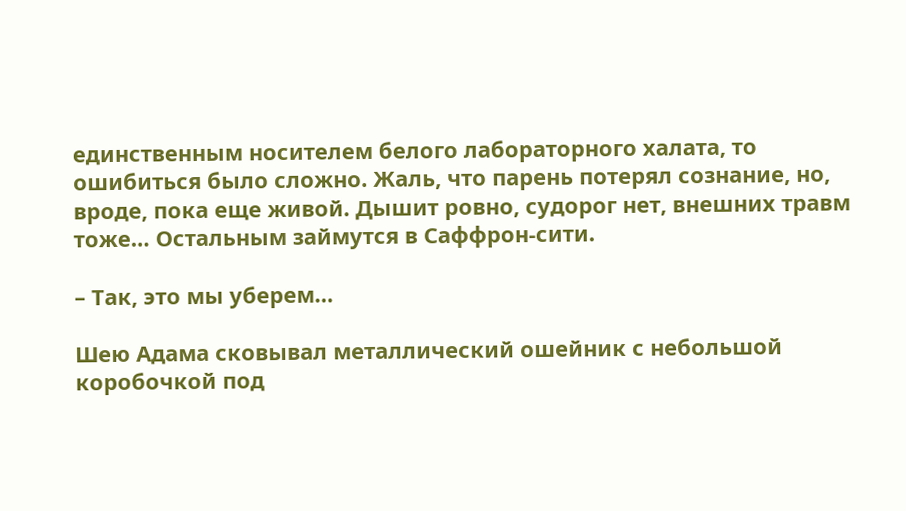единственным носителем белого лабораторного халата, то ошибиться было сложно. Жаль, что парень потерял сознание, но, вроде, пока еще живой. Дышит ровно, судорог нет, внешних травм тоже… Остальным займутся в Саффрон-сити.

– Так, это мы уберем…

Шею Адама сковывал металлический ошейник с небольшой коробочкой под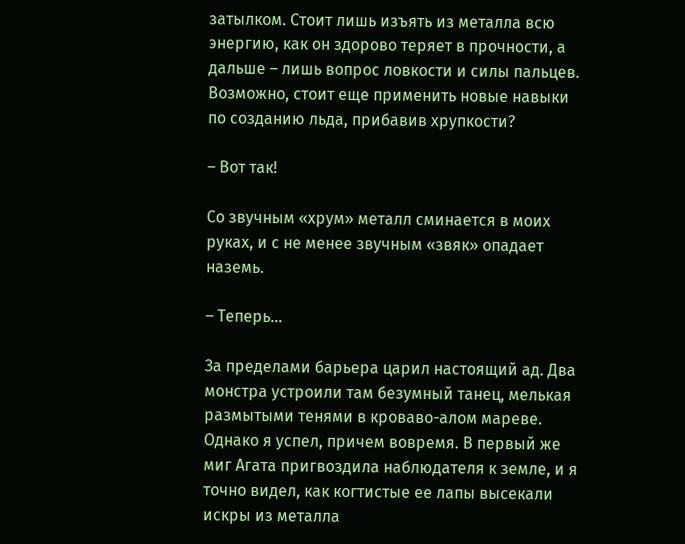затылком. Стоит лишь изъять из металла всю энергию, как он здорово теряет в прочности, а дальше – лишь вопрос ловкости и силы пальцев. Возможно, стоит еще применить новые навыки по созданию льда, прибавив хрупкости?

– Вот так!

Со звучным «хрум» металл сминается в моих руках, и с не менее звучным «звяк» опадает наземь.

– Теперь…

За пределами барьера царил настоящий ад. Два монстра устроили там безумный танец, мелькая размытыми тенями в кроваво-алом мареве. Однако я успел, причем вовремя. В первый же миг Агата пригвоздила наблюдателя к земле, и я точно видел, как когтистые ее лапы высекали искры из металла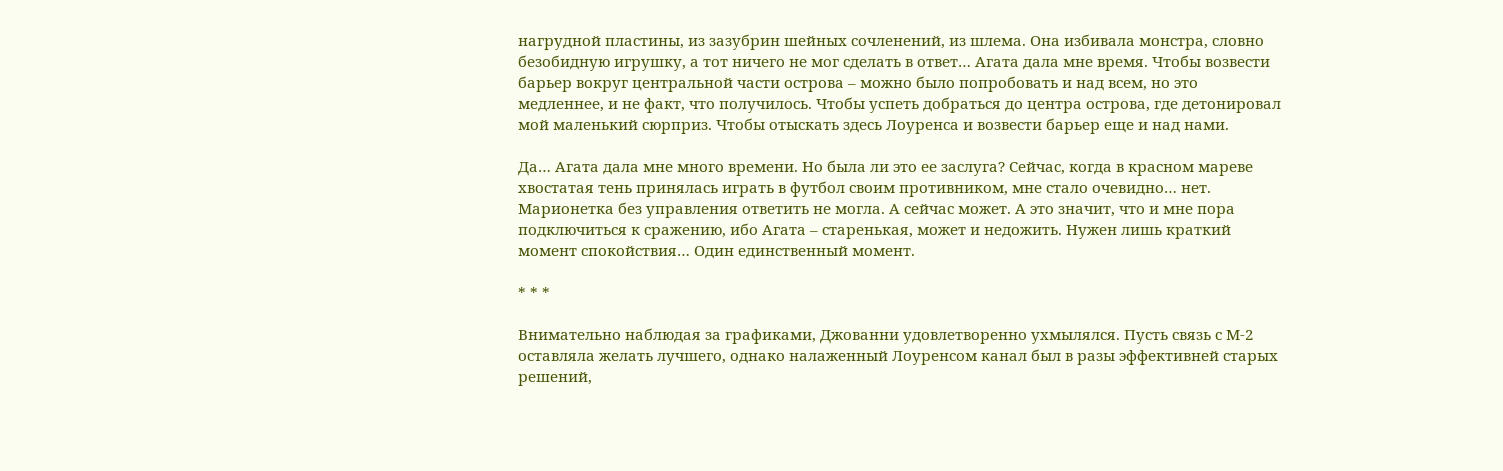нагрудной пластины, из зазубрин шейных сочленений, из шлема. Она избивала монстра, словно безобидную игрушку, а тот ничего не мог сделать в ответ… Агата дала мне время. Чтобы возвести барьер вокруг центральной части острова – можно было попробовать и над всем, но это медленнее, и не факт, что получилось. Чтобы успеть добраться до центра острова, где детонировал мой маленький сюрприз. Чтобы отыскать здесь Лоуренса и возвести барьер еще и над нами.

Да… Агата дала мне много времени. Но была ли это ее заслуга? Сейчас, когда в красном мареве хвостатая тень принялась играть в футбол своим противником, мне стало очевидно… нет. Марионетка без управления ответить не могла. А сейчас может. А это значит, что и мне пора подключиться к сражению, ибо Агата – старенькая, может и недожить. Нужен лишь краткий момент спокойствия… Один единственный момент.

* * *

Внимательно наблюдая за графиками, Джованни удовлетворенно ухмылялся. Пусть связь с М-2 оставляла желать лучшего, однако налаженный Лоуренсом канал был в разы эффективней старых решений,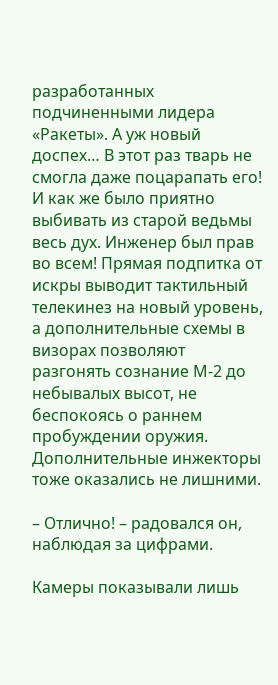разработанных подчиненными лидера «Ракеты». А уж новый доспех… В этот раз тварь не смогла даже поцарапать его! И как же было приятно выбивать из старой ведьмы весь дух. Инженер был прав во всем! Прямая подпитка от искры выводит тактильный телекинез на новый уровень, а дополнительные схемы в визорах позволяют разгонять сознание М-2 до небывалых высот, не беспокоясь о раннем пробуждении оружия. Дополнительные инжекторы тоже оказались не лишними.

– Отлично! – радовался он, наблюдая за цифрами.

Камеры показывали лишь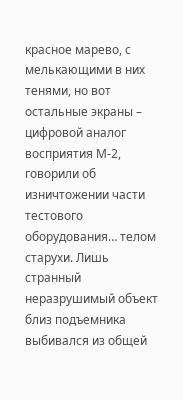красное марево, с мелькающими в них тенями, но вот остальные экраны – цифровой аналог восприятия М-2, говорили об изничтожении части тестового оборудования… телом старухи. Лишь странный неразрушимый объект близ подъемника выбивался из общей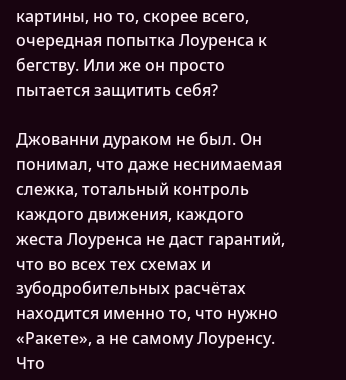картины, но то, скорее всего, очередная попытка Лоуренса к бегству. Или же он просто пытается защитить себя?

Джованни дураком не был. Он понимал, что даже неснимаемая слежка, тотальный контроль каждого движения, каждого жеста Лоуренса не даст гарантий, что во всех тех схемах и зубодробительных расчётах находится именно то, что нужно «Ракете», а не самому Лоуренсу. Что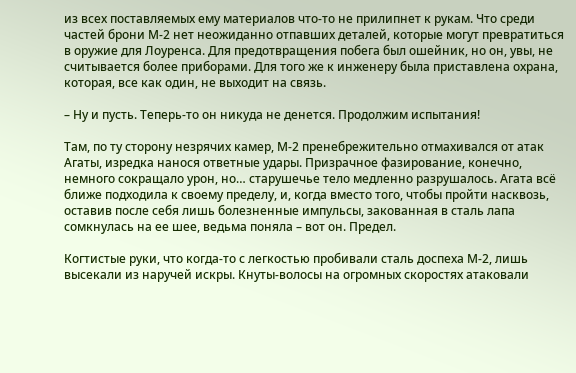из всех поставляемых ему материалов что-то не прилипнет к рукам. Что среди частей брони М-2 нет неожиданно отпавших деталей, которые могут превратиться в оружие для Лоуренса. Для предотвращения побега был ошейник, но он, увы, не считывается более приборами. Для того же к инженеру была приставлена охрана, которая, все как один, не выходит на связь.

– Ну и пусть. Теперь-то он никуда не денется. Продолжим испытания!

Там, по ту сторону незрячих камер, М-2 пренебрежительно отмахивался от атак Агаты, изредка нанося ответные удары. Призрачное фазирование, конечно, немного сокращало урон, но… старушечье тело медленно разрушалось. Агата всё ближе подходила к своему пределу, и, когда вместо того, чтобы пройти насквозь, оставив после себя лишь болезненные импульсы, закованная в сталь лапа сомкнулась на ее шее, ведьма поняла – вот он. Предел.

Когтистые руки, что когда-то с легкостью пробивали сталь доспеха М-2, лишь высекали из наручей искры. Кнуты-волосы на огромных скоростях атаковали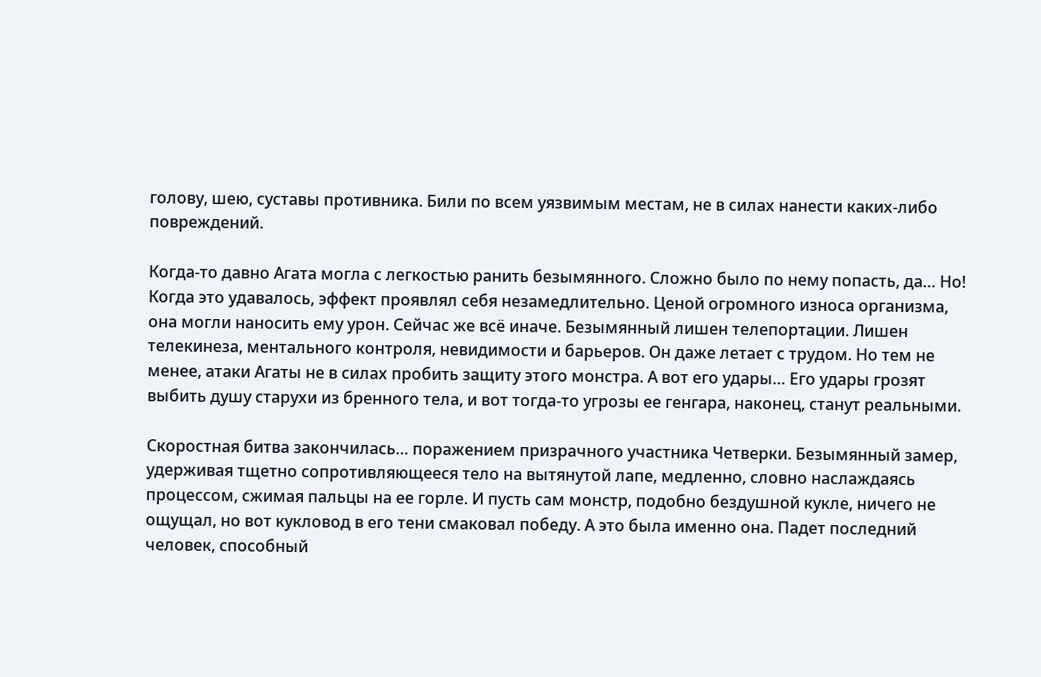голову, шею, суставы противника. Били по всем уязвимым местам, не в силах нанести каких-либо повреждений.

Когда-то давно Агата могла с легкостью ранить безымянного. Сложно было по нему попасть, да… Но! Когда это удавалось, эффект проявлял себя незамедлительно. Ценой огромного износа организма, она могли наносить ему урон. Сейчас же всё иначе. Безымянный лишен телепортации. Лишен телекинеза, ментального контроля, невидимости и барьеров. Он даже летает с трудом. Но тем не менее, атаки Агаты не в силах пробить защиту этого монстра. А вот его удары… Его удары грозят выбить душу старухи из бренного тела, и вот тогда-то угрозы ее генгара, наконец, станут реальными.

Скоростная битва закончилась… поражением призрачного участника Четверки. Безымянный замер, удерживая тщетно сопротивляющееся тело на вытянутой лапе, медленно, словно наслаждаясь процессом, сжимая пальцы на ее горле. И пусть сам монстр, подобно бездушной кукле, ничего не ощущал, но вот кукловод в его тени смаковал победу. А это была именно она. Падет последний человек, способный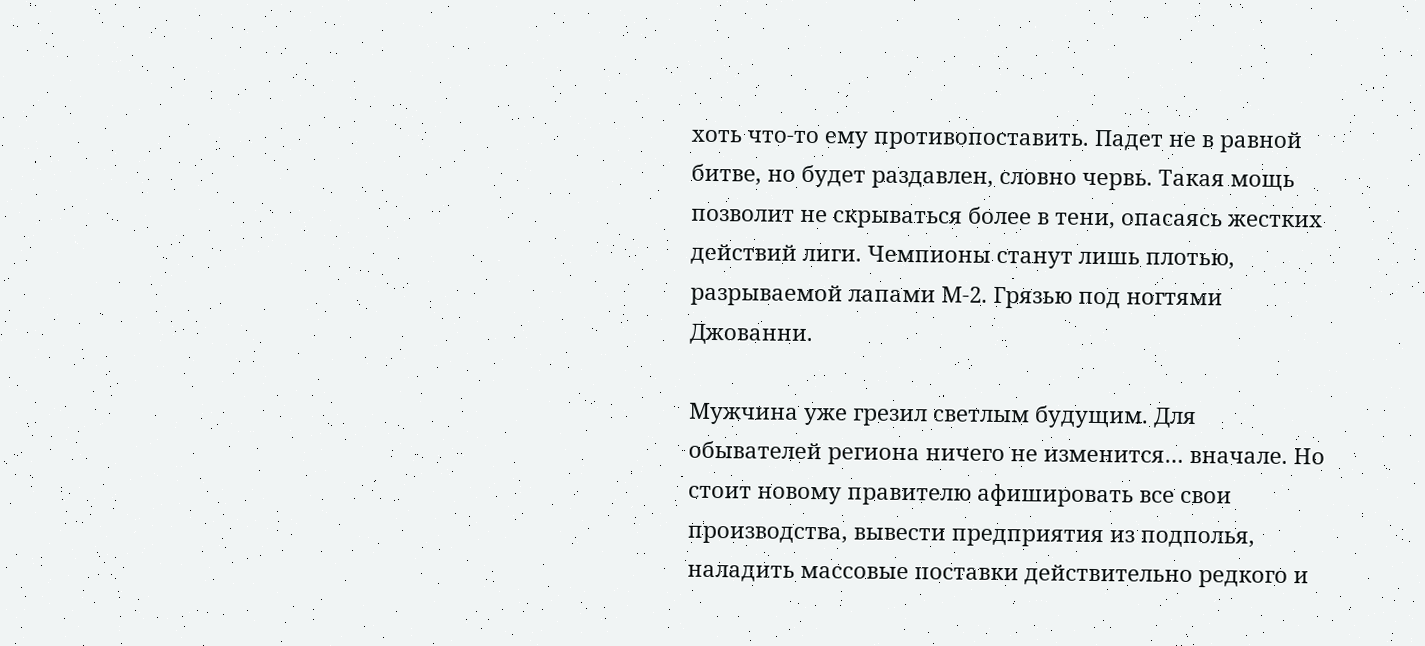хоть что-то ему противопоставить. Падет не в равной битве, но будет раздавлен, словно червь. Такая мощь позволит не скрываться более в тени, опасаясь жестких действий лиги. Чемпионы станут лишь плотью, разрываемой лапами М-2. Грязью под ногтями Джованни.

Мужчина уже грезил светлым будущим. Для обывателей региона ничего не изменится… вначале. Но стоит новому правителю афишировать все свои производства, вывести предприятия из подполья, наладить массовые поставки действительно редкого и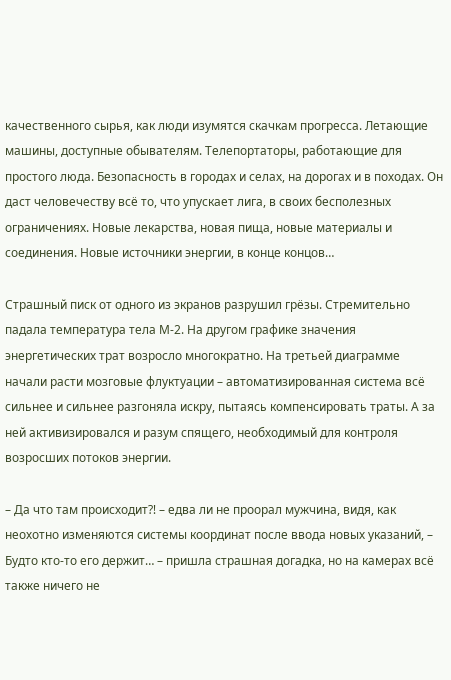качественного сырья, как люди изумятся скачкам прогресса. Летающие машины, доступные обывателям. Телепортаторы, работающие для простого люда. Безопасность в городах и селах, на дорогах и в походах. Он даст человечеству всё то, что упускает лига, в своих бесполезных ограничениях. Новые лекарства, новая пища, новые материалы и соединения. Новые источники энергии, в конце концов…

Страшный писк от одного из экранов разрушил грёзы. Стремительно падала температура тела М-2. На другом графике значения энергетических трат возросло многократно. На третьей диаграмме начали расти мозговые флуктуации – автоматизированная система всё сильнее и сильнее разгоняла искру, пытаясь компенсировать траты. А за ней активизировался и разум спящего, необходимый для контроля возросших потоков энергии.

– Да что там происходит⁈ – едва ли не проорал мужчина, видя, как неохотно изменяются системы координат после ввода новых указаний, – Будто кто-то его держит… – пришла страшная догадка, но на камерах всё также ничего не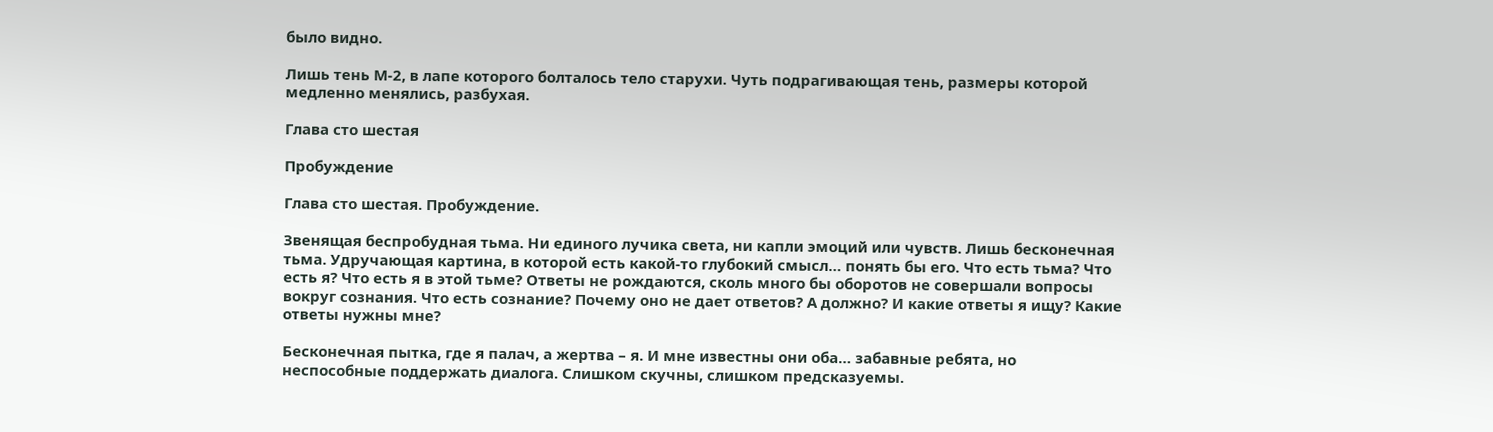было видно.

Лишь тень М-2, в лапе которого болталось тело старухи. Чуть подрагивающая тень, размеры которой медленно менялись, разбухая.

Глава сто шестая

Пробуждение

Глава сто шестая. Пробуждение.

Звенящая беспробудная тьма. Ни единого лучика света, ни капли эмоций или чувств. Лишь бесконечная тьма. Удручающая картина, в которой есть какой-то глубокий смысл… понять бы его. Что есть тьма? Что есть я? Что есть я в этой тьме? Ответы не рождаются, сколь много бы оборотов не совершали вопросы вокруг сознания. Что есть сознание? Почему оно не дает ответов? А должно? И какие ответы я ищу? Какие ответы нужны мне?

Бесконечная пытка, где я палач, а жертва – я. И мне известны они оба… забавные ребята, но неспособные поддержать диалога. Слишком скучны, слишком предсказуемы.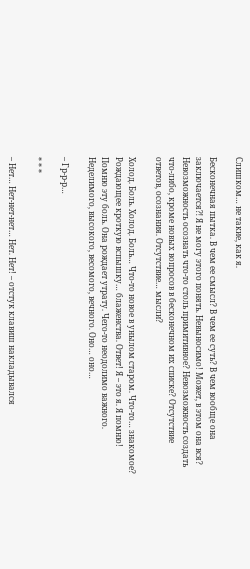Слишком… не такие, как я.

Бесконечная пытка. В чем ее смысл? В чем ее суть? В чем вообще она заключается⁈ Я не могу этого понять. Невыносимо! Может, в этом она вся? Невозможность осознать что-то столь примитивное? Невозможность создать что-либо, кроме новых вопросов в бесконечном их списке? Отсутствие ответов, осознания. Отсутствие… мысли?

Холод. Боль. Холод. Боль… Что-то новое в унылом старом. Что-то… знакомое? Рождающее кроткую вспышку… блаженства. Ответ! Я – это я. Я помню! Помню эту боль. Она рождает утрату. Чего-то неодолимо важного. Неделимого, высокого, весомого, вечного. Оно… оно…

– Гр-р-р…

* * *

– Нет… Нет-нет-нет… Нет. Нет! – отстук клавиш накладывался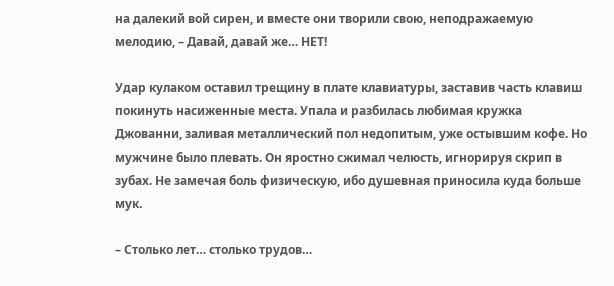на далекий вой сирен, и вместе они творили свою, неподражаемую мелодию, – Давай, давай же… НЕТ!

Удар кулаком оставил трещину в плате клавиатуры, заставив часть клавиш покинуть насиженные места. Упала и разбилась любимая кружка Джованни, заливая металлический пол недопитым, уже остывшим кофе. Но мужчине было плевать. Он яростно сжимал челюсть, игнорируя скрип в зубах. Не замечая боль физическую, ибо душевная приносила куда больше мук.

– Столько лет… столько трудов…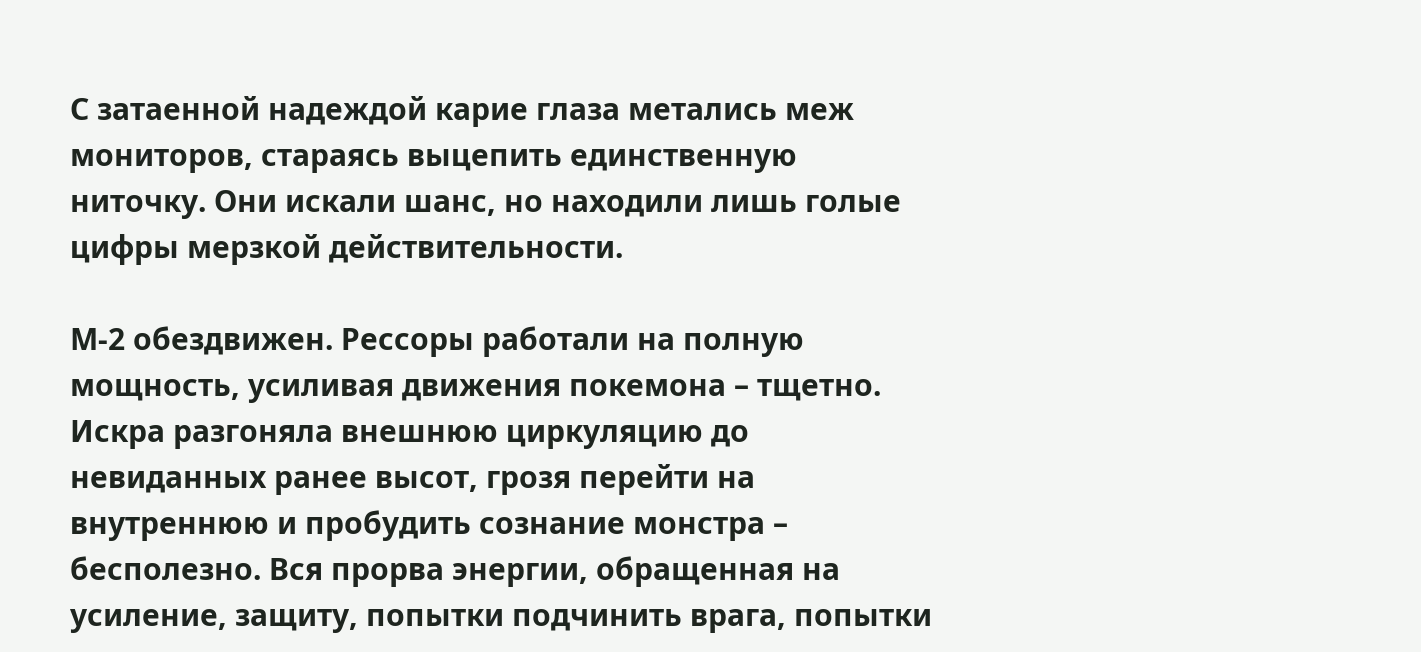С затаенной надеждой карие глаза метались меж мониторов, стараясь выцепить единственную ниточку. Они искали шанс, но находили лишь голые цифры мерзкой действительности.

М-2 обездвижен. Рессоры работали на полную мощность, усиливая движения покемона – тщетно. Искра разгоняла внешнюю циркуляцию до невиданных ранее высот, грозя перейти на внутреннюю и пробудить сознание монстра – бесполезно. Вся прорва энергии, обращенная на усиление, защиту, попытки подчинить врага, попытки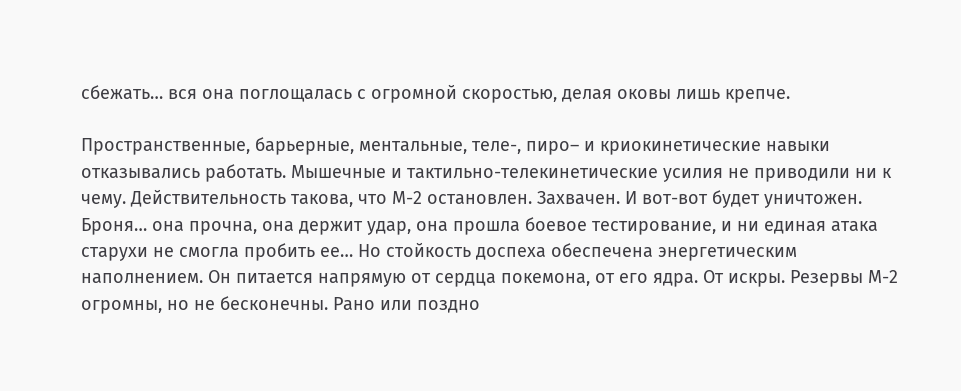сбежать… вся она поглощалась с огромной скоростью, делая оковы лишь крепче.

Пространственные, барьерные, ментальные, теле-, пиро– и криокинетические навыки отказывались работать. Мышечные и тактильно-телекинетические усилия не приводили ни к чему. Действительность такова, что М-2 остановлен. Захвачен. И вот-вот будет уничтожен. Броня… она прочна, она держит удар, она прошла боевое тестирование, и ни единая атака старухи не смогла пробить ее… Но стойкость доспеха обеспечена энергетическим наполнением. Он питается напрямую от сердца покемона, от его ядра. От искры. Резервы М-2 огромны, но не бесконечны. Рано или поздно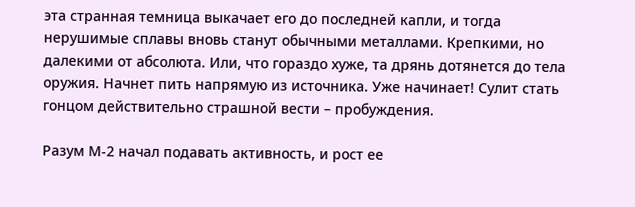эта странная темница выкачает его до последней капли, и тогда нерушимые сплавы вновь станут обычными металлами. Крепкими, но далекими от абсолюта. Или, что гораздо хуже, та дрянь дотянется до тела оружия. Начнет пить напрямую из источника. Уже начинает! Сулит стать гонцом действительно страшной вести – пробуждения.

Разум М-2 начал подавать активность, и рост ее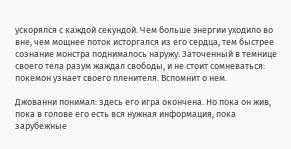ускорялся с каждой секундой. Чем больше энергии уходило во вне, чем мощнее поток исторгался из его сердца, тем быстрее сознание монстра поднималось наружу. Заточенный в темнице своего тела разум жаждал свободы, и не стоит сомневаться: покемон узнает своего пленителя. Вспомнит о нем.

Джованни понимал: здесь его игра окончена. Но пока он жив, пока в голове его есть вся нужная информация, пока зарубежные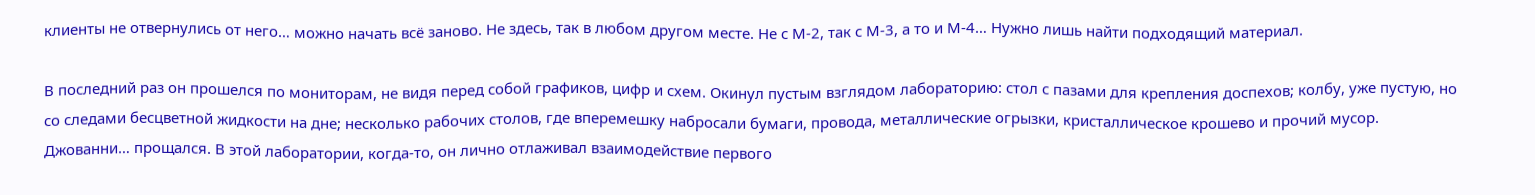клиенты не отвернулись от него… можно начать всё заново. Не здесь, так в любом другом месте. Не с М-2, так с М-3, а то и М-4… Нужно лишь найти подходящий материал.

В последний раз он прошелся по мониторам, не видя перед собой графиков, цифр и схем. Окинул пустым взглядом лабораторию: стол с пазами для крепления доспехов; колбу, уже пустую, но со следами бесцветной жидкости на дне; несколько рабочих столов, где вперемешку набросали бумаги, провода, металлические огрызки, кристаллическое крошево и прочий мусор. Джованни… прощался. В этой лаборатории, когда-то, он лично отлаживал взаимодействие первого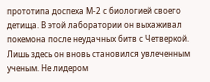прототипа доспеха М-2 с биологией своего детища. В этой лаборатории он выхаживал покемона после неудачных битв с Четверкой. Лишь здесь он вновь становился увлеченным ученым. Не лидером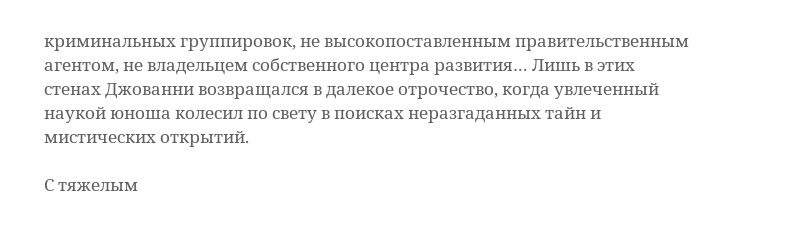криминальных группировок, не высокопоставленным правительственным агентом, не владельцем собственного центра развития… Лишь в этих стенах Джованни возвращался в далекое отрочество, когда увлеченный наукой юноша колесил по свету в поисках неразгаданных тайн и мистических открытий.

С тяжелым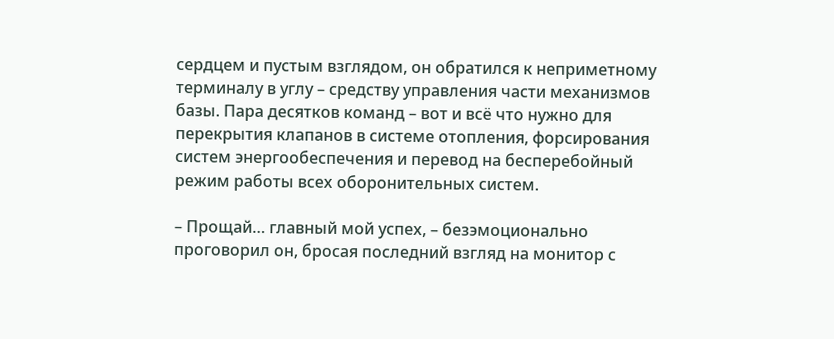сердцем и пустым взглядом, он обратился к неприметному терминалу в углу – средству управления части механизмов базы. Пара десятков команд – вот и всё что нужно для перекрытия клапанов в системе отопления, форсирования систем энергообеспечения и перевод на бесперебойный режим работы всех оборонительных систем.

– Прощай… главный мой успех, – безэмоционально проговорил он, бросая последний взгляд на монитор с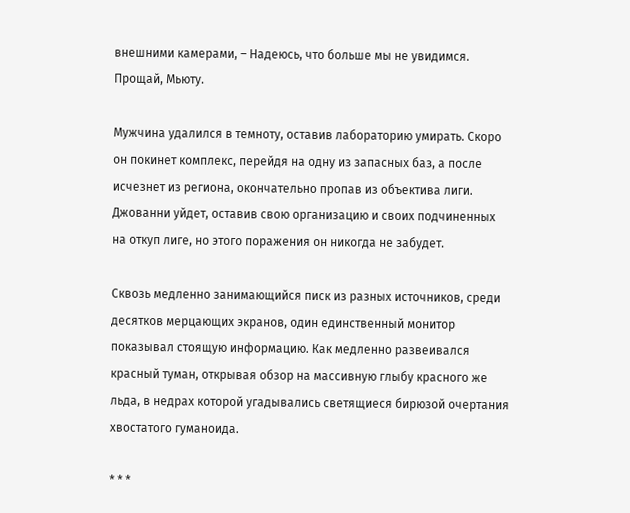внешними камерами, – Надеюсь, что больше мы не увидимся. Прощай, Мьюту.

Мужчина удалился в темноту, оставив лабораторию умирать. Скоро он покинет комплекс, перейдя на одну из запасных баз, а после исчезнет из региона, окончательно пропав из объектива лиги. Джованни уйдет, оставив свою организацию и своих подчиненных на откуп лиге, но этого поражения он никогда не забудет.

Сквозь медленно занимающийся писк из разных источников, среди десятков мерцающих экранов, один единственный монитор показывал стоящую информацию. Как медленно развеивался красный туман, открывая обзор на массивную глыбу красного же льда, в недрах которой угадывались светящиеся бирюзой очертания хвостатого гуманоида.

* * *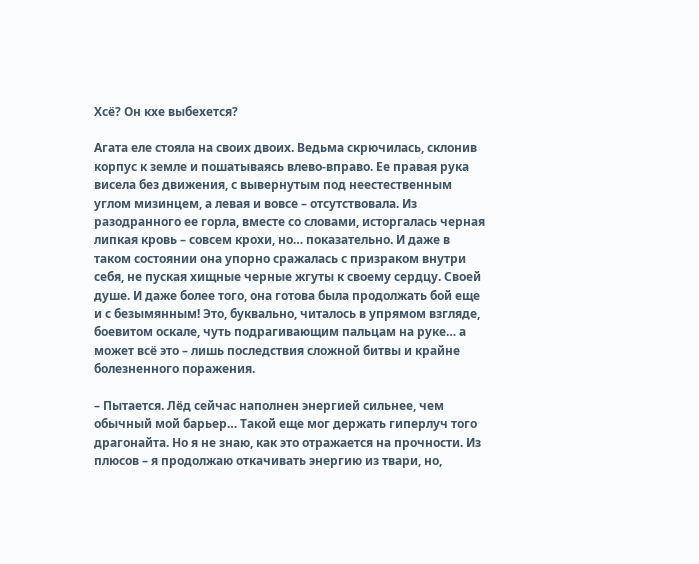Хсё? Он кхе выбехется?

Агата еле стояла на своих двоих. Ведьма скрючилась, склонив корпус к земле и пошатываясь влево-вправо. Ее правая рука висела без движения, с вывернутым под неестественным углом мизинцем, а левая и вовсе – отсутствовала. Из разодранного ее горла, вместе со словами, исторгалась черная липкая кровь – совсем крохи, но… показательно. И даже в таком состоянии она упорно сражалась с призраком внутри себя, не пуская хищные черные жгуты к своему сердцу. Своей душе. И даже более того, она готова была продолжать бой еще и с безымянным! Это, буквально, читалось в упрямом взгляде, боевитом оскале, чуть подрагивающим пальцам на руке… а может всё это – лишь последствия сложной битвы и крайне болезненного поражения.

– Пытается. Лёд сейчас наполнен энергией сильнее, чем обычный мой барьер… Такой еще мог держать гиперлуч того драгонайта. Но я не знаю, как это отражается на прочности. Из плюсов – я продолжаю откачивать энергию из твари, но,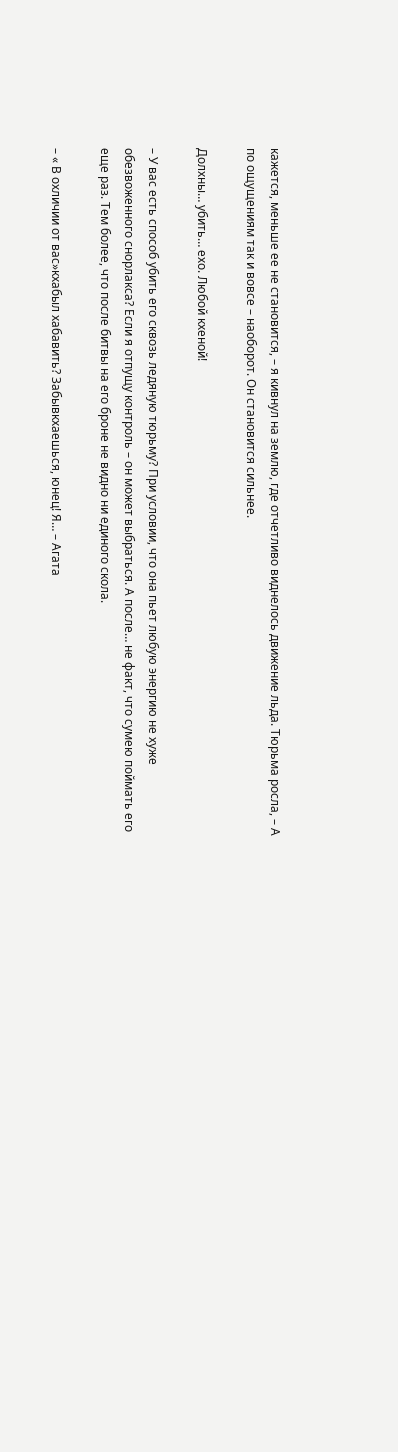кажется, меньше ее не становится, – я кивнул на землю, где отчетливо виднелось движение льда. Тюрьма росла, – А по ощущениям так и вовсе – наоборот. Он становится сильнее.

Долхны… убить… ехо. Любой кхеной!

– У вас есть способ убить его сквозь ледяную тюрьму? При условии, что она пьет любую энергию не хуже обезвоженного снорлакса? Если я отпущу контроль – он может выбраться. А после… не факт, что сумею поймать его еще раз. Тем более, что после битвы на его броне не видно ни единого скола.

– « В охличии от вас»кхабыл хабавить? Забывкхаешься, юнец! Я… – Агата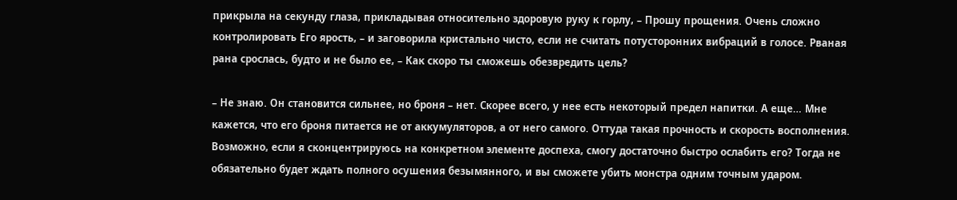прикрыла на секунду глаза, прикладывая относительно здоровую руку к горлу, – Прошу прощения. Очень сложно контролировать Его ярость, – и заговорила кристально чисто, если не считать потусторонних вибраций в голосе. Рваная рана срослась, будто и не было ее, – Как скоро ты сможешь обезвредить цель?

– Не знаю. Он становится сильнее, но броня – нет. Скорее всего, у нее есть некоторый предел напитки. А еще… Мне кажется, что его броня питается не от аккумуляторов, а от него самого. Оттуда такая прочность и скорость восполнения. Возможно, если я сконцентрируюсь на конкретном элементе доспеха, смогу достаточно быстро ослабить его? Тогда не обязательно будет ждать полного осушения безымянного, и вы сможете убить монстра одним точным ударом.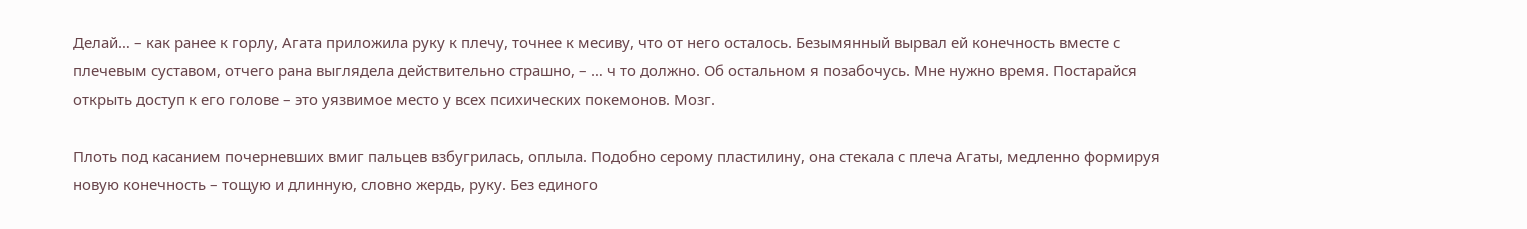Делай… – как ранее к горлу, Агата приложила руку к плечу, точнее к месиву, что от него осталось. Безымянный вырвал ей конечность вместе с плечевым суставом, отчего рана выглядела действительно страшно, – … ч то должно. Об остальном я позабочусь. Мне нужно время. Постарайся открыть доступ к его голове – это уязвимое место у всех психических покемонов. Мозг.

Плоть под касанием почерневших вмиг пальцев взбугрилась, оплыла. Подобно серому пластилину, она стекала с плеча Агаты, медленно формируя новую конечность – тощую и длинную, словно жердь, руку. Без единого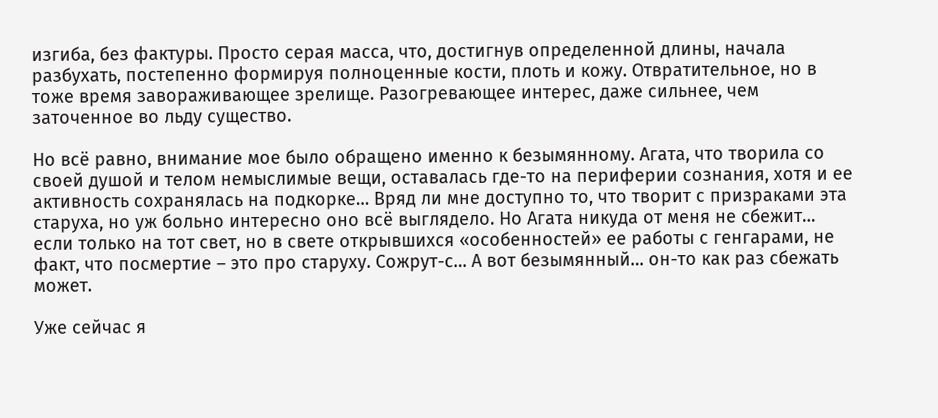изгиба, без фактуры. Просто серая масса, что, достигнув определенной длины, начала разбухать, постепенно формируя полноценные кости, плоть и кожу. Отвратительное, но в тоже время завораживающее зрелище. Разогревающее интерес, даже сильнее, чем заточенное во льду существо.

Но всё равно, внимание мое было обращено именно к безымянному. Агата, что творила со своей душой и телом немыслимые вещи, оставалась где-то на периферии сознания, хотя и ее активность сохранялась на подкорке… Вряд ли мне доступно то, что творит с призраками эта старуха, но уж больно интересно оно всё выглядело. Но Агата никуда от меня не сбежит… если только на тот свет, но в свете открывшихся «особенностей» ее работы с генгарами, не факт, что посмертие – это про старуху. Сожрут-с… А вот безымянный… он-то как раз сбежать может.

Уже сейчас я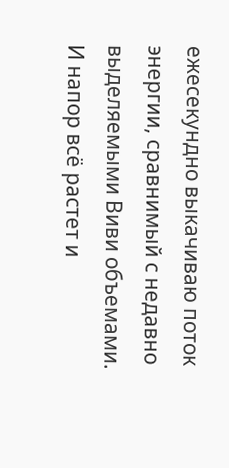ежесекундно выкачиваю поток энергии, сравнимый с недавно выделяемыми Виви объемами. И напор всё растет и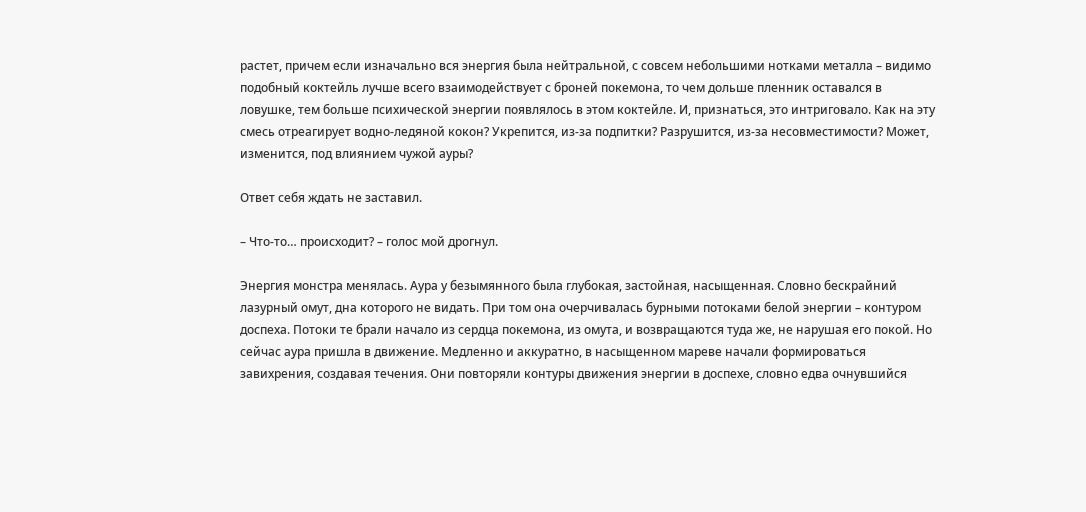растет, причем если изначально вся энергия была нейтральной, с совсем небольшими нотками металла – видимо подобный коктейль лучше всего взаимодействует с броней покемона, то чем дольше пленник оставался в ловушке, тем больше психической энергии появлялось в этом коктейле. И, признаться, это интриговало. Как на эту смесь отреагирует водно-ледяной кокон? Укрепится, из-за подпитки? Разрушится, из-за несовместимости? Может, изменится, под влиянием чужой ауры?

Ответ себя ждать не заставил.

– Что-то… происходит? – голос мой дрогнул.

Энергия монстра менялась. Аура у безымянного была глубокая, застойная, насыщенная. Словно бескрайний лазурный омут, дна которого не видать. При том она очерчивалась бурными потоками белой энергии – контуром доспеха. Потоки те брали начало из сердца покемона, из омута, и возвращаются туда же, не нарушая его покой. Но сейчас аура пришла в движение. Медленно и аккуратно, в насыщенном мареве начали формироваться завихрения, создавая течения. Они повторяли контуры движения энергии в доспехе, словно едва очнувшийся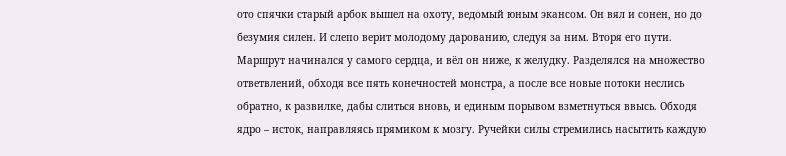ото спячки старый арбок вышел на охоту, ведомый юным экансом. Он вял и сонен, но до безумия силен. И слепо верит молодому дарованию, следуя за ним. Вторя его пути. Маршрут начинался у самого сердца, и вёл он ниже, к желудку. Разделялся на множество ответвлений, обходя все пять конечностей монстра, а после все новые потоки неслись обратно, к развилке, дабы слиться вновь, и единым порывом взметнуться ввысь. Обходя ядро – исток, направляясь прямиком к мозгу. Ручейки силы стремились насытить каждую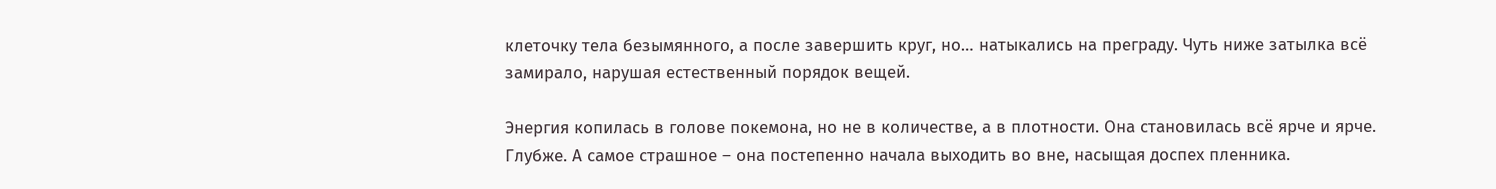клеточку тела безымянного, а после завершить круг, но… натыкались на преграду. Чуть ниже затылка всё замирало, нарушая естественный порядок вещей.

Энергия копилась в голове покемона, но не в количестве, а в плотности. Она становилась всё ярче и ярче. Глубже. А самое страшное – она постепенно начала выходить во вне, насыщая доспех пленника.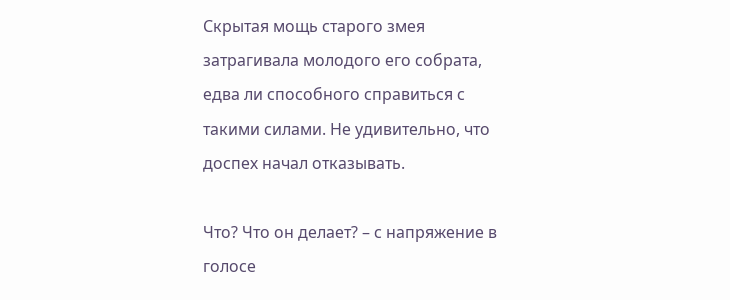Скрытая мощь старого змея затрагивала молодого его собрата, едва ли способного справиться с такими силами. Не удивительно, что доспех начал отказывать.

Что? Что он делает? – с напряжение в голосе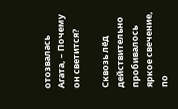отозвалась Агата, – Почему он светится?

Сквозь лёд действительно пробивалось яркое свечение, по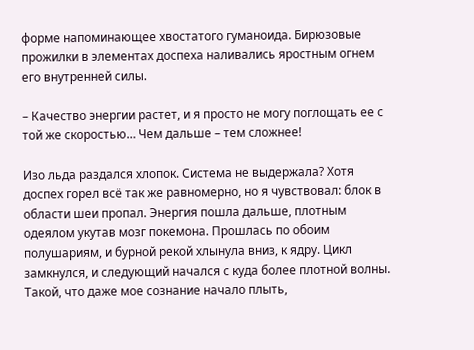форме напоминающее хвостатого гуманоида. Бирюзовые прожилки в элементах доспеха наливались яростным огнем его внутренней силы.

– Качество энергии растет, и я просто не могу поглощать ее с той же скоростью… Чем дальше – тем сложнее!

Изо льда раздался хлопок. Система не выдержала? Хотя доспех горел всё так же равномерно, но я чувствовал: блок в области шеи пропал. Энергия пошла дальше, плотным одеялом укутав мозг покемона. Прошлась по обоим полушариям, и бурной рекой хлынула вниз, к ядру. Цикл замкнулся, и следующий начался с куда более плотной волны. Такой, что даже мое сознание начало плыть,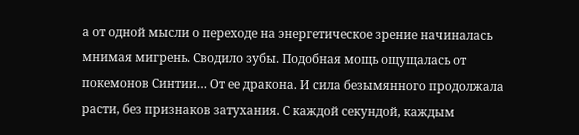а от одной мысли о переходе на энергетическое зрение начиналась мнимая мигрень. Сводило зубы. Подобная мощь ощущалась от покемонов Синтии… От ее дракона. И сила безымянного продолжала расти, без признаков затухания. С каждой секундой, каждым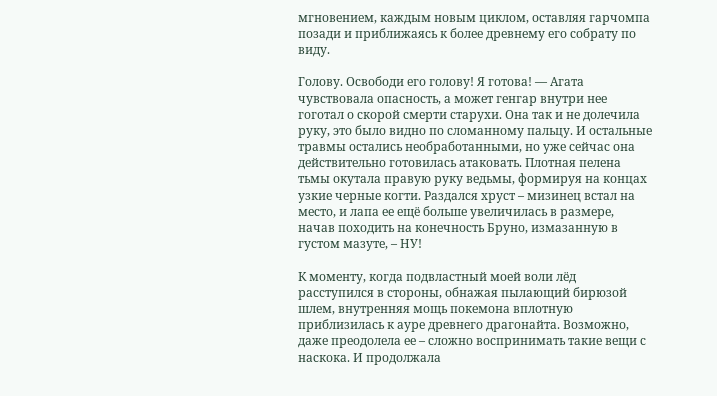мгновением, каждым новым циклом, оставляя гарчомпа позади и приближаясь к более древнему его собрату по виду.

Голову. Освободи его голову! Я готова! — Агата чувствовала опасность, а может генгар внутри нее гоготал о скорой смерти старухи. Она так и не долечила руку, это было видно по сломанному пальцу. И остальные травмы остались необработанными, но уже сейчас она действительно готовилась атаковать. Плотная пелена тьмы окутала правую руку ведьмы, формируя на концах узкие черные когти. Раздался хруст – мизинец встал на место, и лапа ее ещё больше увеличилась в размере, начав походить на конечность Бруно, измазанную в густом мазуте, – НУ!

К моменту, когда подвластный моей воли лёд расступился в стороны, обнажая пылающий бирюзой шлем, внутренняя мощь покемона вплотную приблизилась к ауре древнего драгонайта. Возможно, даже преодолела ее – сложно воспринимать такие вещи с наскока. И продолжала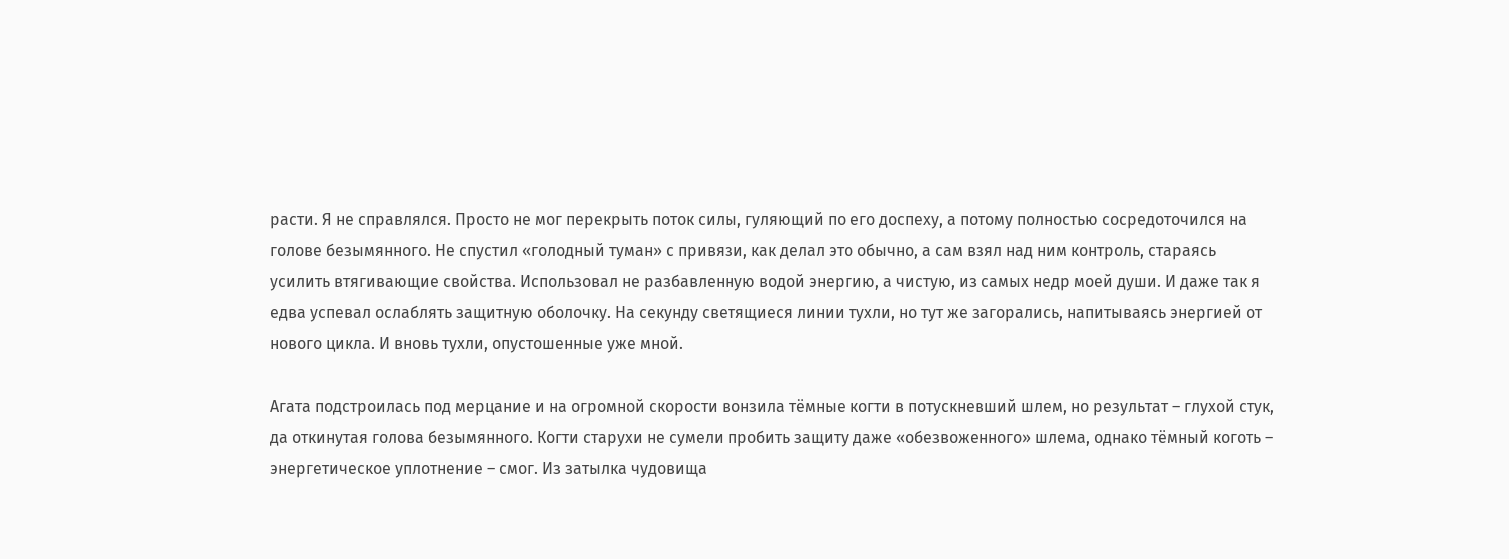расти. Я не справлялся. Просто не мог перекрыть поток силы, гуляющий по его доспеху, а потому полностью сосредоточился на голове безымянного. Не спустил «голодный туман» с привязи, как делал это обычно, а сам взял над ним контроль, стараясь усилить втягивающие свойства. Использовал не разбавленную водой энергию, а чистую, из самых недр моей души. И даже так я едва успевал ослаблять защитную оболочку. На секунду светящиеся линии тухли, но тут же загорались, напитываясь энергией от нового цикла. И вновь тухли, опустошенные уже мной.

Агата подстроилась под мерцание и на огромной скорости вонзила тёмные когти в потускневший шлем, но результат – глухой стук, да откинутая голова безымянного. Когти старухи не сумели пробить защиту даже «обезвоженного» шлема, однако тёмный коготь – энергетическое уплотнение – смог. Из затылка чудовища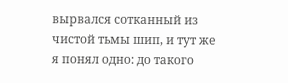вырвался сотканный из чистой тьмы шип, и тут же я понял одно: до такого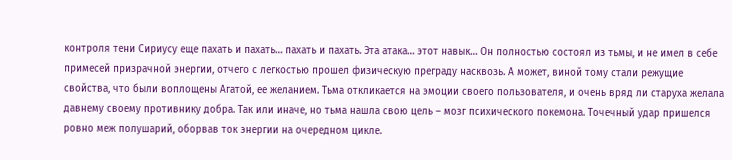контроля тени Сириусу еще пахать и пахать… пахать и пахать. Эта атака… этот навык… Он полностью состоял из тьмы, и не имел в себе примесей призрачной энергии, отчего с легкостью прошел физическую преграду насквозь. А может, виной тому стали режущие свойства, что были воплощены Агатой, ее желанием. Тьма откликается на эмоции своего пользователя, и очень вряд ли старуха желала давнему своему противнику добра. Так или иначе, но тьма нашла свою цель – мозг психического покемона. Точечный удар пришелся ровно меж полушарий, оборвав ток энергии на очередном цикле.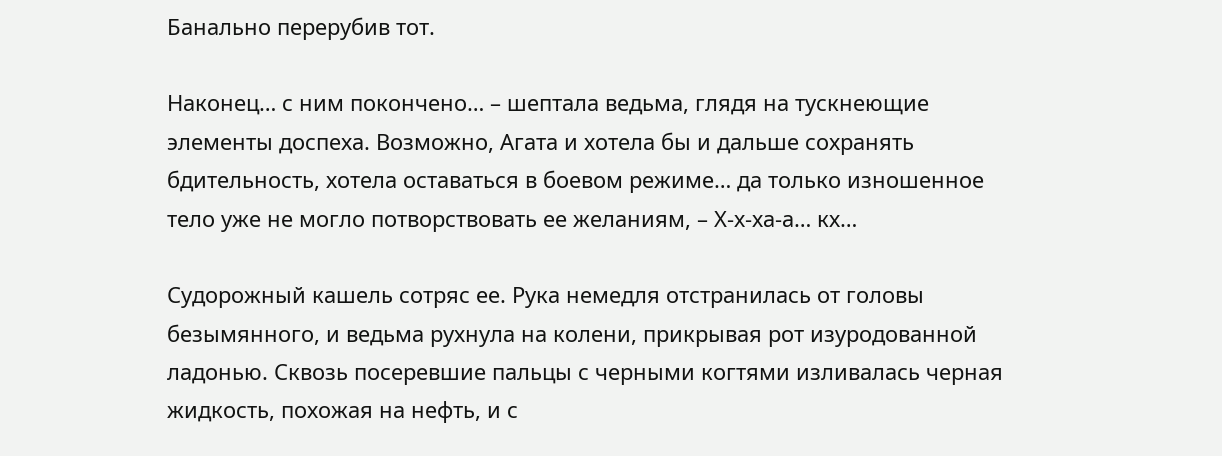Банально перерубив тот.

Наконец… с ним покончено… – шептала ведьма, глядя на тускнеющие элементы доспеха. Возможно, Агата и хотела бы и дальше сохранять бдительность, хотела оставаться в боевом режиме… да только изношенное тело уже не могло потворствовать ее желаниям, – Х-х-ха-а… кх…

Судорожный кашель сотряс ее. Рука немедля отстранилась от головы безымянного, и ведьма рухнула на колени, прикрывая рот изуродованной ладонью. Сквозь посеревшие пальцы с черными когтями изливалась черная жидкость, похожая на нефть, и с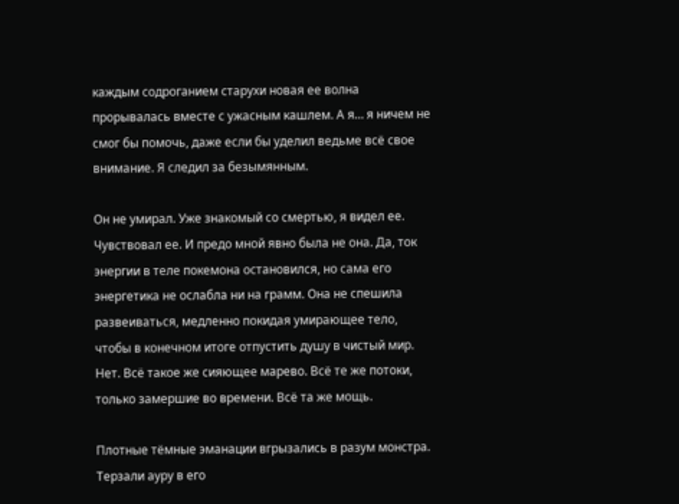каждым содроганием старухи новая ее волна прорывалась вместе с ужасным кашлем. А я… я ничем не смог бы помочь, даже если бы уделил ведьме всё свое внимание. Я следил за безымянным.

Он не умирал. Уже знакомый со смертью, я видел ее. Чувствовал ее. И предо мной явно была не она. Да, ток энергии в теле покемона остановился, но сама его энергетика не ослабла ни на грамм. Она не спешила развеиваться, медленно покидая умирающее тело, чтобы в конечном итоге отпустить душу в чистый мир. Нет. Всё такое же сияющее марево. Всё те же потоки, только замершие во времени. Всё та же мощь.

Плотные тёмные эманации вгрызались в разум монстра. Терзали ауру в его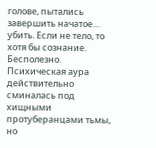голове, пытались завершить начатое… убить. Если не тело, то хотя бы сознание. Бесполезно. Психическая аура действительно сминалась под хищными протуберанцами тьмы, но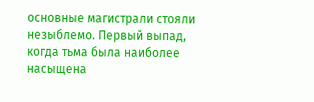основные магистрали стояли незыблемо. Первый выпад, когда тьма была наиболее насыщена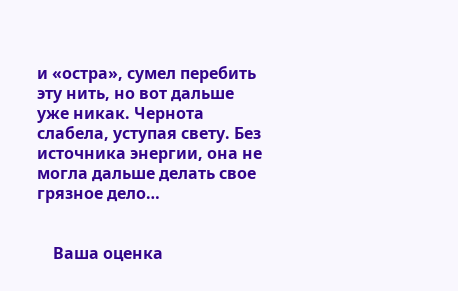и «остра», сумел перебить эту нить, но вот дальше уже никак. Чернота слабела, уступая свету. Без источника энергии, она не могла дальше делать свое грязное дело…


    Ваша оценка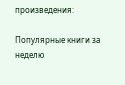произведения:

Популярные книги за неделю